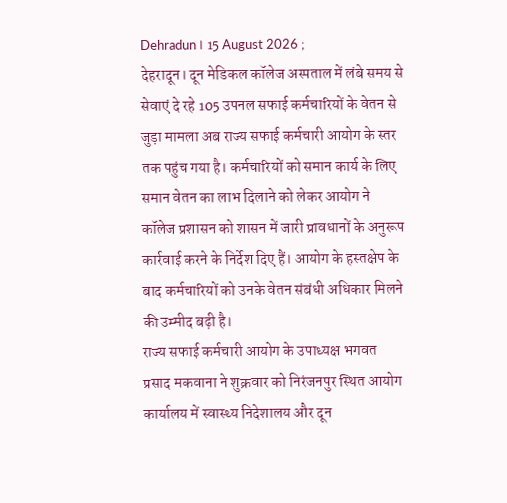Dehradun। 15 August 2026 ;
देहरादून। दून मेडिकल कॉलेज अस्पताल में लंबे समय से सेवाएं दे रहे 105 उपनल सफाई कर्मचारियों के वेतन से जुड़ा मामला अब राज्य सफाई कर्मचारी आयोग के स्तर तक पहुंच गया है। कर्मचारियों को समान कार्य के लिए समान वेतन का लाभ दिलाने को लेकर आयोग ने कॉलेज प्रशासन को शासन में जारी प्रावधानों के अनुरूप कार्रवाई करने के निर्देश दिए हैं। आयोग के हस्तक्षेप के बाद कर्मचारियों को उनके वेतन संबंधी अधिकार मिलने की उम्मीद बढ़ी है।
राज्य सफाई कर्मचारी आयोग के उपाध्यक्ष भगवत प्रसाद मकवाना ने शुक्रवार को निरंजनपुर स्थित आयोग कार्यालय में स्वास्थ्य निदेशालय और दून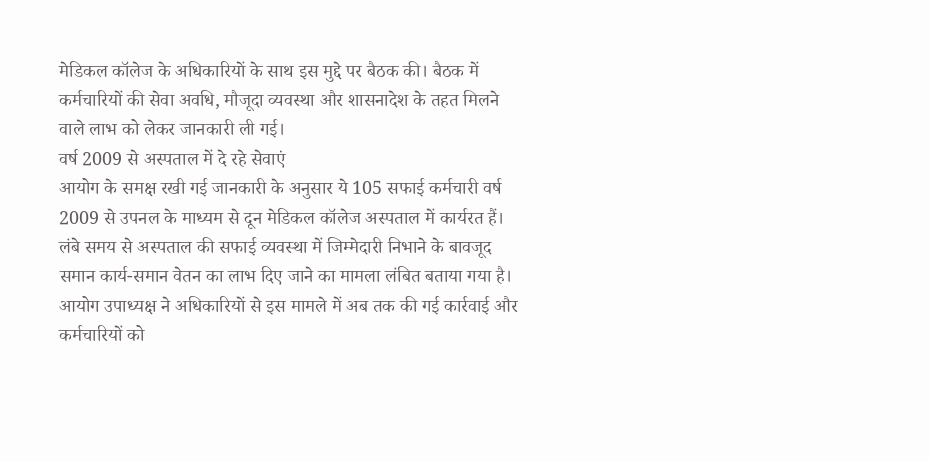मेडिकल कॉलेज के अधिकारियों के साथ इस मुद्दे पर बैठक की। बैठक में कर्मचारियों की सेवा अवधि, मौजूदा व्यवस्था और शासनादेश के तहत मिलने वाले लाभ को लेकर जानकारी ली गई।
वर्ष 2009 से अस्पताल में दे रहे सेवाएं
आयोग के समक्ष रखी गई जानकारी के अनुसार ये 105 सफाई कर्मचारी वर्ष 2009 से उपनल के माध्यम से दून मेडिकल कॉलेज अस्पताल में कार्यरत हैं। लंबे समय से अस्पताल की सफाई व्यवस्था में जिम्मेदारी निभाने के बावजूद समान कार्य-समान वेतन का लाभ दिए जाने का मामला लंबित बताया गया है।
आयोग उपाध्यक्ष ने अधिकारियों से इस मामले में अब तक की गई कार्रवाई और कर्मचारियों को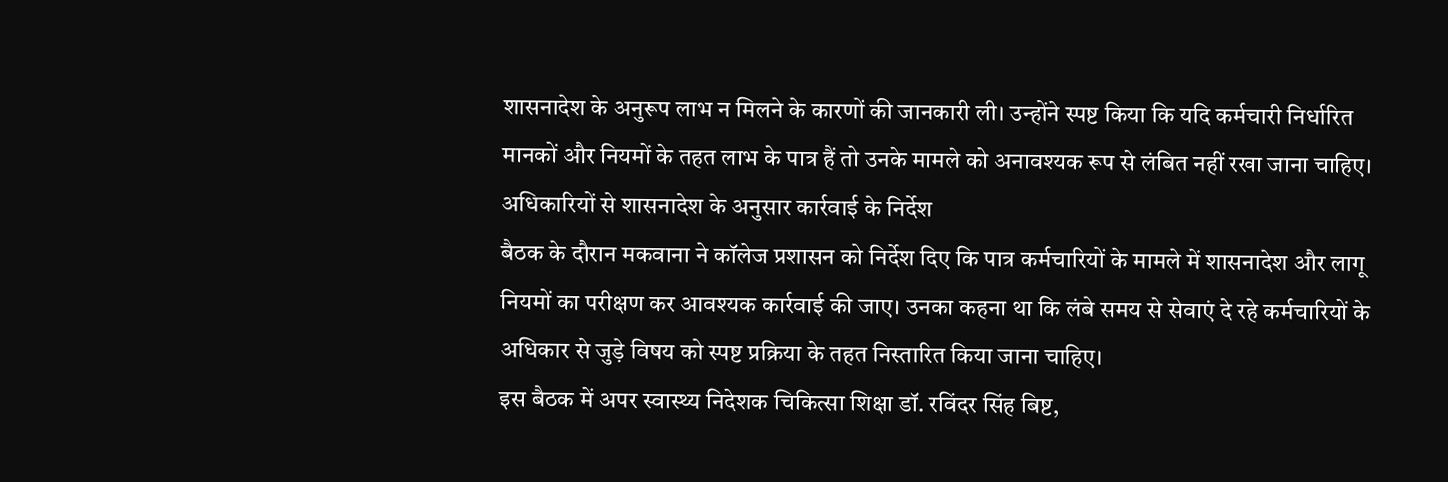शासनादेश के अनुरूप लाभ न मिलने के कारणों की जानकारी ली। उन्होंने स्पष्ट किया कि यदि कर्मचारी निर्धारित मानकों और नियमों के तहत लाभ के पात्र हैं तो उनके मामले को अनावश्यक रूप से लंबित नहीं रखा जाना चाहिए।
अधिकारियों से शासनादेश के अनुसार कार्रवाई के निर्देश
बैठक के दौरान मकवाना ने कॉलेज प्रशासन को निर्देश दिए कि पात्र कर्मचारियों के मामले में शासनादेश और लागू नियमों का परीक्षण कर आवश्यक कार्रवाई की जाए। उनका कहना था कि लंबे समय से सेवाएं दे रहे कर्मचारियों के अधिकार से जुड़े विषय को स्पष्ट प्रक्रिया के तहत निस्तारित किया जाना चाहिए।
इस बैठक में अपर स्वास्थ्य निदेशक चिकित्सा शिक्षा डॉ. रविंदर सिंह बिष्ट,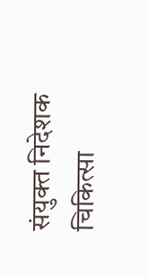संयुक्त निदेशक चिकित्सा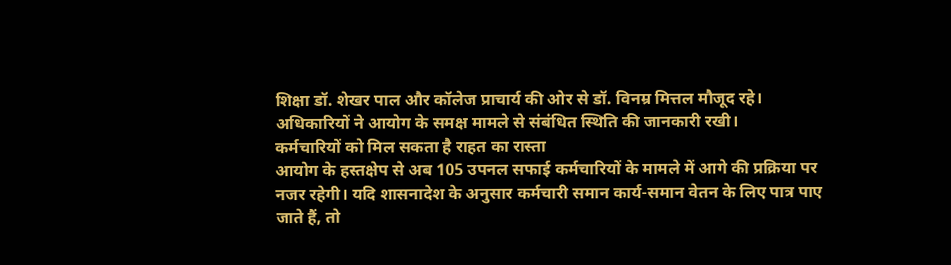शिक्षा डॉ. शेखर पाल और कॉलेज प्राचार्य की ओर से डॉ. विनम्र मित्तल मौजूद रहे। अधिकारियों ने आयोग के समक्ष मामले से संबंधित स्थिति की जानकारी रखी।
कर्मचारियों को मिल सकता है राहत का रास्ता
आयोग के हस्तक्षेप से अब 105 उपनल सफाई कर्मचारियों के मामले में आगे की प्रक्रिया पर नजर रहेगी। यदि शासनादेश के अनुसार कर्मचारी समान कार्य-समान वेतन के लिए पात्र पाए जाते हैं, तो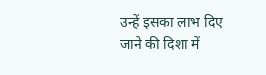उन्हें इसका लाभ दिए जाने की दिशा में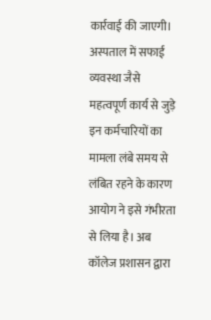कार्रवाई की जाएगी।
अस्पताल में सफाई व्यवस्था जैसे महत्वपूर्ण कार्य से जुड़े इन कर्मचारियों का मामला लंबे समय से लंबित रहने के कारण आयोग ने इसे गंभीरता से लिया है। अब कॉलेज प्रशासन द्वारा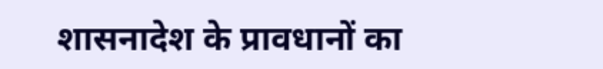शासनादेश के प्रावधानों का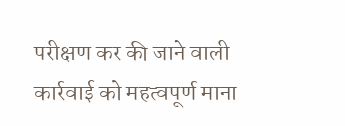परीक्षण कर की जाने वाली कार्रवाई को महत्वपूर्ण माना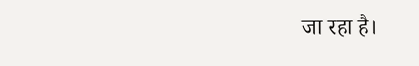जा रहा है।